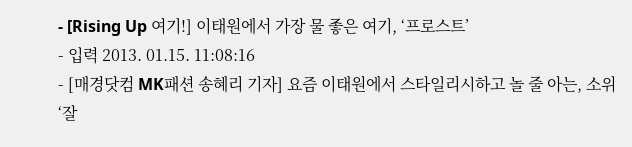- [Rising Up 여기!] 이태원에서 가장 물 좋은 여기, ‘프로스트’
- 입력 2013. 01.15. 11:08:16
- [매경닷컴 MK패션 송혜리 기자] 요즘 이태원에서 스타일리시하고 놀 줄 아는, 소위 ‘잘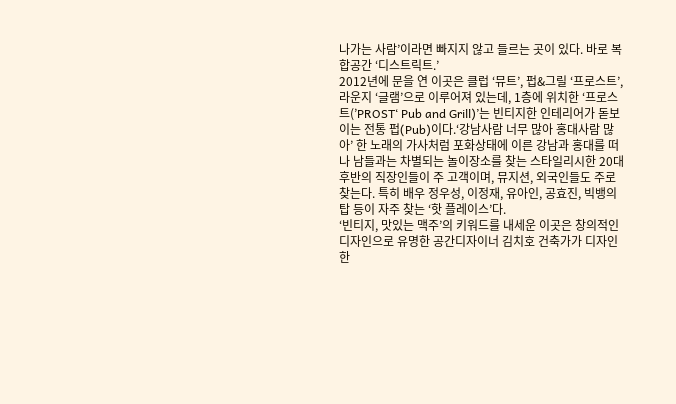나가는 사람’이라면 빠지지 않고 들르는 곳이 있다. 바로 복합공간 ‘디스트릭트.’
2012년에 문을 연 이곳은 클럽 ‘뮤트’, 펍&그릴 ‘프로스트’, 라운지 ‘글램’으로 이루어져 있는데, 1층에 위치한 ‘프로스트(’PROST‘ Pub and Grill)’는 빈티지한 인테리어가 돋보이는 전통 펍(Pub)이다.‘강남사람 너무 많아 홍대사람 많아’ 한 노래의 가사처럼 포화상태에 이른 강남과 홍대를 떠나 남들과는 차별되는 놀이장소를 찾는 스타일리시한 20대 후반의 직장인들이 주 고객이며, 뮤지션, 외국인들도 주로 찾는다. 특히 배우 정우성, 이정재, 유아인, 공효진, 빅뱅의 탑 등이 자주 찾는 ‘핫 플레이스’다.
‘빈티지, 맛있는 맥주’의 키워드를 내세운 이곳은 창의적인 디자인으로 유명한 공간디자이너 김치호 건축가가 디자인한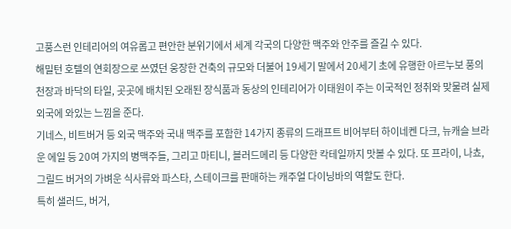고풍스런 인테리어의 여유롭고 편안한 분위기에서 세계 각국의 다양한 맥주와 안주를 즐길 수 있다.
해밀턴 호텔의 연회장으로 쓰였던 웅장한 건축의 규모와 더불어 19세기 말에서 20세기 초에 유행한 아르누보 풍의 천장과 바닥의 타일, 곳곳에 배치된 오래된 장식품과 동상의 인테리어가 이태원이 주는 이국적인 정취와 맞물려 실제 외국에 와있는 느낌을 준다.
기네스, 비트버거 등 외국 맥주와 국내 맥주를 포함한 14가지 종류의 드래프트 비어부터 하이네켄 다크, 뉴캐슬 브라운 에일 등 20여 가지의 병맥주들, 그리고 마티니, 블러드메리 등 다양한 칵테일까지 맛볼 수 있다. 또 프라이, 나쵸, 그릴드 버거의 가벼운 식사류와 파스타, 스테이크를 판매하는 캐주얼 다이닝바의 역할도 한다.
특히 샐러드, 버거,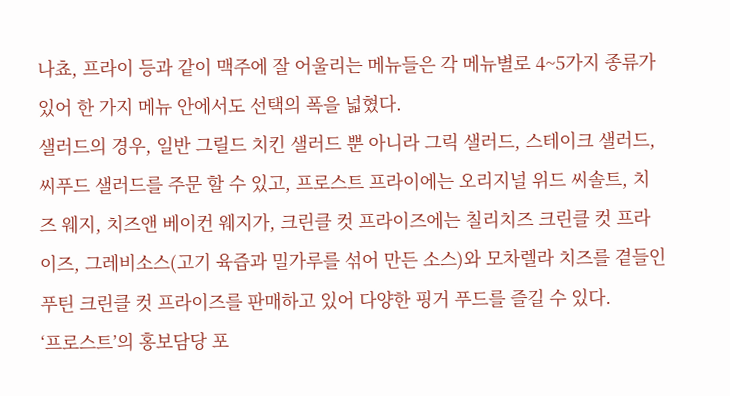나쵸, 프라이 등과 같이 맥주에 잘 어울리는 메뉴들은 각 메뉴별로 4~5가지 종류가 있어 한 가지 메뉴 안에서도 선택의 폭을 넓혔다.
샐러드의 경우, 일반 그릴드 치킨 샐러드 뿐 아니라 그릭 샐러드, 스테이크 샐러드, 씨푸드 샐러드를 주문 할 수 있고, 프로스트 프라이에는 오리지널 위드 씨솔트, 치즈 웨지, 치즈앤 베이컨 웨지가, 크린클 컷 프라이즈에는 칠리치즈 크린클 컷 프라이즈, 그레비소스(고기 육즙과 밀가루를 섞어 만든 소스)와 모차렐라 치즈를 곁들인 푸틴 크린클 컷 프라이즈를 판매하고 있어 다양한 핑거 푸드를 즐길 수 있다.
‘프로스트’의 홍보담당 포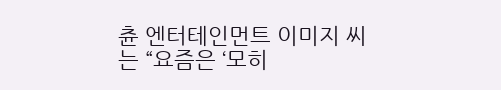츈 엔터테인먼트 이미지 씨는 “요즘은 ‘모히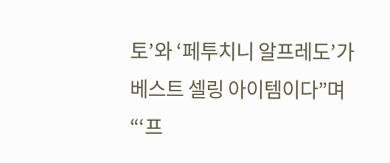토’와 ‘페투치니 알프레도’가 베스트 셀링 아이템이다”며 “‘프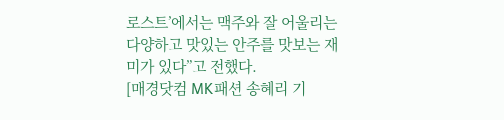로스트’에서는 맥주와 잘 어울리는 다양하고 맛있는 안주를 맛보는 재미가 있다”고 전했다.
[매경닷컴 MK패션 송혜리 기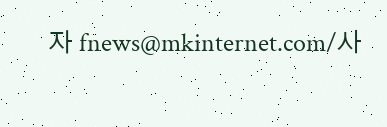자 fnews@mkinternet.com/사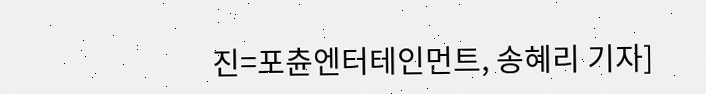진=포츈엔터테인먼트, 송혜리 기자]